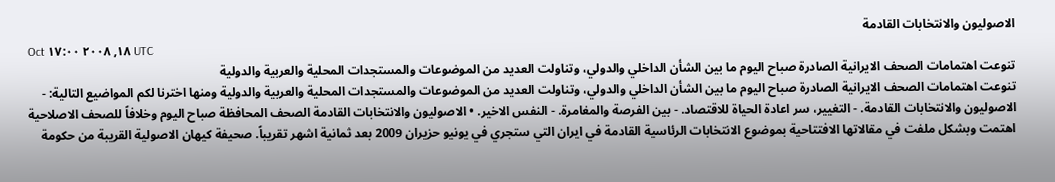الاصوليون والانتخابات القادمة
Oct ١٨, ٢٠٠٨ ١٧:٠٠ UTC
تنوعت اهتمامات الصحف الايرانية الصادرة صباح اليوم ما بين الشأن الداخلي والدولي، وتناولت العديد من الموضوعات والمستجدات المحلية والعربية والدولية
تنوعت اهتمامات الصحف الايرانية الصادرة صباح اليوم ما بين الشأن الداخلي والدولي، وتناولت العديد من الموضوعات والمستجدات المحلية والعربية والدولية ومنها اخترنا لكم المواضيع التالية: - الاصوليون والانتخابات القادمة. - التغيير، سر اعادة الحياة للاقتصاد. - بين الفرصة والمغامرة. - النفس الاخير. • الاصوليون والانتخابات القادمة الصحف المحافظة صباح اليوم وخلافاً للصحف الاصلاحية اهتمت وبشكل ملفت في مقالاتها الافتتاحية بموضوع الانتخابات الرئاسية القادمة في ايران التي ستجري في يونيو حزيران 2009 بعد ثمانية اشهر تقريباً. صحيفة كيهان الاصولية القريبة من حكومة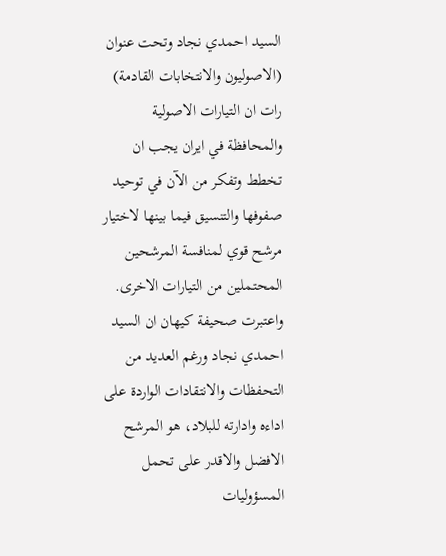السيد احمدي نجاد وتحت عنوان (الاصوليون والانتخابات القادمة) رات ان التيارات الاصولية والمحافظة في ايران يجب ان تخطط وتفكر من الآن في توحيد صفوفها والتنسيق فيما بينها لاختيار مرشح قوي لمنافسة المرشحين المحتملين من التيارات الاخرى. واعتبرت صحيفة كيهان ان السيد احمدي نجاد ورغم العديد من التحفظات والانتقادات الواردة على اداءه وادارته للبلاد، هو المرشح الافضل والاقدر على تحمل المسؤوليات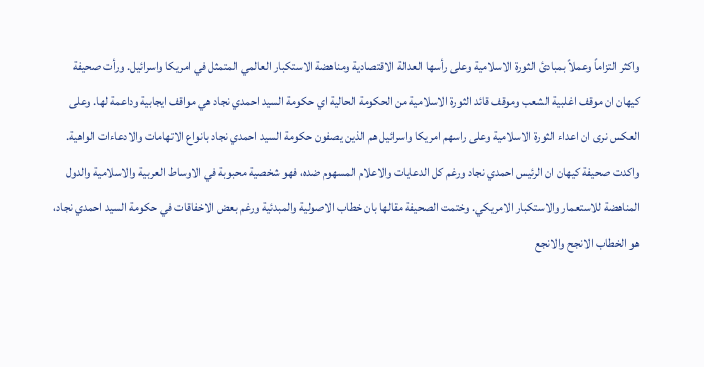واكثر التزاماً وعملاً بمبادئ الثورة الاسلامية وعلى رأسها العدالة الاقتصادية ومناهضة الاستكبار العالمي المتمثل في امريكا واسرائيل. ورأت صحيفة كيهان ان موقف اغلبية الشعب وموقف قائد الثورة الاسلامية من الحكومة الحالية اي حكومة السيد احمدي نجاد هي مواقف ايجابية وداعمة لها. وعلى العكس نرى ان اعداء الثورة الاسلامية وعلى راسهم امريكا واسرائيل هم الذين يصفون حكومة السيد احمدي نجاد بانواع الاتهامات والادعاءات الواهية. واكدت صحيفة كيهان ان الرئيس احمدي نجاد ورغم كل الدعايات والاعلام المسهوم ضده، فهو شخصية محبوبة في الاوساط العربية والاسلامية والدول المناهضة للاستعمار والاستكبار الامريكي. وختمت الصحيفة مقالها بان خطاب الاصولية والمبدئية ورغم بعض الاخفاقات في حكومة السيد احمدي نجاد، هو الخطاب الانجح والانجع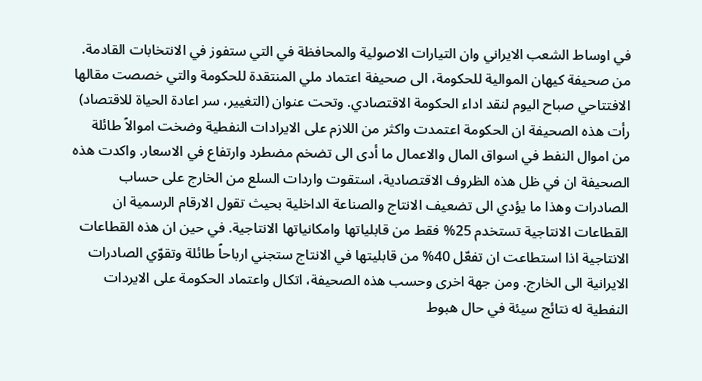في اوساط الشعب الايراني وان التيارات الاصولية والمحافظة في التي ستفوز في الانتخابات القادمة. من صحيفة كيهان الموالية للحكومة، الى صحيفة اعتماد ملي المنتقدة للحكومة والتي خصصت مقالها الافتتاحي صباح اليوم لنقد اداء الحكومة الاقتصادي. وتحت عنوان (التغيير، سر اعادة الحياة للاقتصاد) رأت هذه الصحيفة ان الحكومة اعتمدت واكثر من اللازم على الايرادات النفطية وضخت اموالاً طائلة من اموال النفط في اسواق المال والاعمال ما أدى الى تضخم مضطرد وارتفاع في الاسعار. واكدت هذه الصحيفة ان في ظل هذه الظروف الاقتصادية، استقوت واردات السلع من الخارج على حساب الصادرات وهذا ما يؤدي الى تضعيف الانتاج والصناعة الداخلية بحيث تقول الارقام الرسمية ان القطاعات الانتاجية تستخدم 25% فقط من قابلياتها وامكانياتها الانتاجية. في حين ان هذه القطاعات الانتاجية اذا استطاعت ان تفعّل 40% من قابليتها في الانتاج ستجني ارباحاً طائلة وتقوّي الصادرات الايرانية الى الخارج. ومن جهة اخرى وحسب هذه الصحيفة، اتكال واعتماد الحكومة على الايردات النفطية له نتائج سيئة في حال هبوط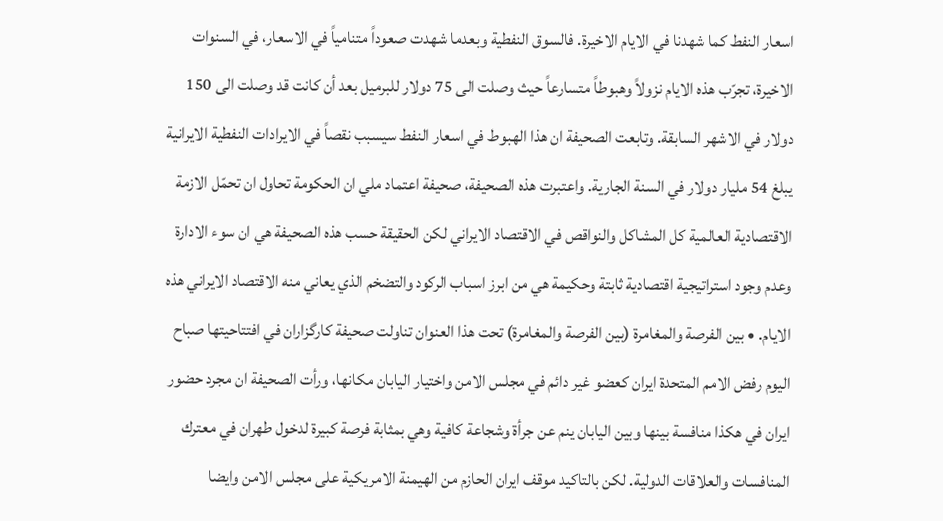اسعار النفط كما شهدنا في الايام الاخيرة. فالسوق النفطية وبعدما شهدت صعوداً متنامياً في الاسعار، في السنوات الاخيرة، تجرّب هذه الايام نزولاً وهبوطاً متسارعاً حيث وصلت الى 75 دولار للبرميل بعد أن كانت قد وصلت الى 150 دولار في الاشهر السابقة. وتابعت الصحيفة ان هذا الهبوط في اسعار النفط سيسبب نقصاً في الايرادات النفطية الايرانية يبلغ 54 مليار دولار في السنة الجارية. واعتبرت هذه الصحيفة، صحيفة اعتماد ملي ان الحكومة تحاول ان تحمّل الازمة الاقتصادية العالمية كل المشاكل والنواقص في الاقتصاد الايراني لكن الحقيقة حسب هذه الصحيفة هي ان سوء الادارة وعدم وجود استراتيجية اقتصادية ثابتة وحكيمة هي من ابرز اسباب الركود والتضخم الذي يعاني منه الاقتصاد الايراني هذه الايام. • بين الفرصة والمغامرة (بين الفرصة والمغامرة) تحت هذا العنوان تناولت صحيفة كارگزاران في افتتاحيتها صباح اليوم رفض الامم المتحدة ايران كعضو غير دائم في مجلس الامن واختيار اليابان مكانها، ورأت الصحيفة ان مجرد حضور ايران في هكذا منافسة بينها وبين اليابان ينم عن جرأة وشجاعة كافية وهي بمثابة فرصة كبيرة لدخول طهران في معترك المنافسات والعلاقات الدولية. لكن بالتاكيد موقف ايران الحازم من الهيمنة الامريكية على مجلس الامن وايضا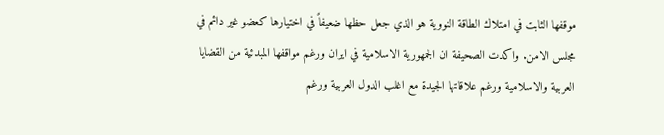موقفها الثابت في امتلاك الطاقة النووية هو الذي جعل حظها ضعيفاً في اختيارها كعضو غير دائم في مجلس الامن. واكدت الصحيفة ان الجمهورية الاسلامية في ايران ورغم مواقفها المبدئية من القضايا العربية والاسلامية ورغم علاقاتها الجيدة مع اغلب الدول العربية ورغم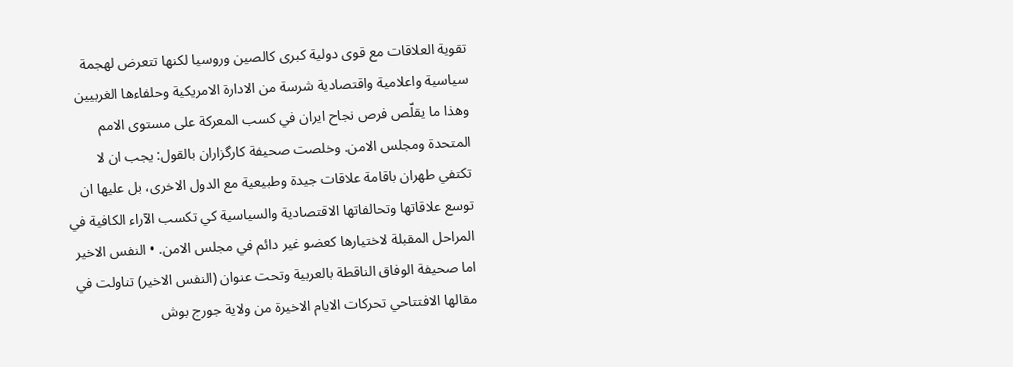تقوية العلاقات مع قوى دولية كبرى كالصين وروسيا لكنها تتعرض لهجمة سياسية واعلامية واقتصادية شرسة من الادارة الامريكية وحلفاءها الغربيين وهذا ما يقلّص فرص نجاح ايران في كسب المعركة على مستوى الامم المتحدة ومجلس الامن. وخلصت صحيفة كارگزاران بالقول: يجب ان لا تكتفي طهران باقامة علاقات جيدة وطبيعية مع الدول الاخرى، بل عليها ان توسع علاقاتها وتحالفاتها الاقتصادية والسياسية كي تكسب الآراء الكافية في المراحل المقبلة لاختيارها كعضو غير دائم في مجلس الامن. • النفس الاخير اما صحيفة الوفاق الناقطة بالعربية وتحت عنوان (النفس الاخير) تناولت في مقالها الافتتاحي تحركات الايام الاخيرة من ولاية جورج بوش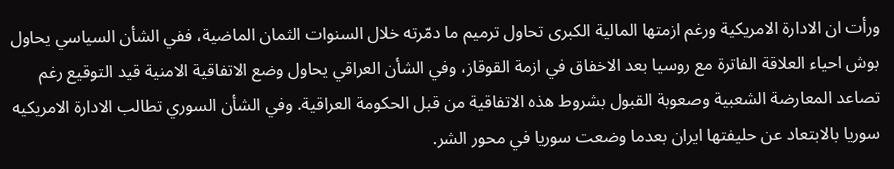ورأت ان الادارة الامريكية ورغم ازمتها المالية الكبرى تحاول ترميم ما دمّرته خلال السنوات الثمان الماضية، ففي الشأن السياسي يحاول بوش احياء العلاقة الفاترة مع روسيا بعد الاخفاق في ازمة القوقاز، وفي الشأن العراقي يحاول وضع الاتفاقية الامنية قيد التوقيع رغم تصاعد المعارضة الشعبية وصعوبة القبول بشروط هذه الاتفاقية من قبل الحكومة العراقية. وفي الشأن السوري تطالب الادارة الامريكيه سوريا بالابتعاد عن حليفتها ايران بعدما وضعت سوريا في محور الشر.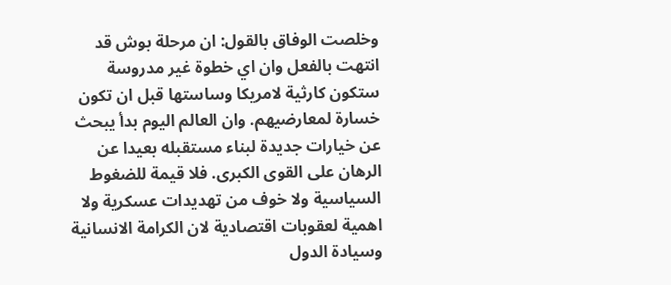وخلصت الوفاق بالقول: ان مرحلة بوش قد انتهت بالفعل وان اي خطوة غير مدروسة ستكون كارثية لامريكا وساستها قبل ان تكون خسارة لمعارضيهم. وان العالم اليوم بدأ يبحث عن خيارات جديدة لبناء مستقبله بعيدا عن الرهان على القوى الكبرى. فلا قيمة للضغوط السياسية ولا خوف من تهديدات عسكرية ولا اهمية لعقوبات اقتصادية لان الكرامة الانسانية وسيادة الدول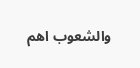والشعوب اهم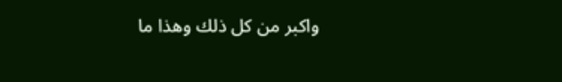واكبر من كل ذلك وهذا ما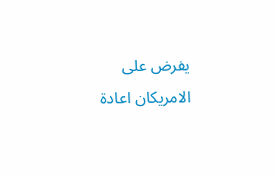يفرض على الامريكان اعادة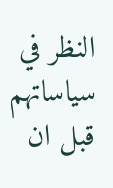النظر في سياساتهم قبل ان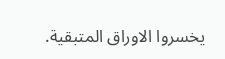يخسروا الاوراق المتبقية.